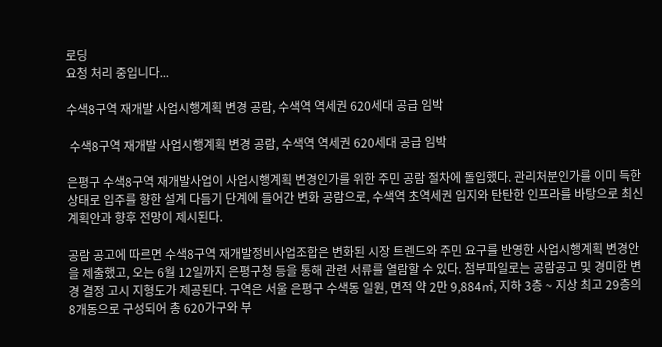로딩
요청 처리 중입니다...

수색8구역 재개발 사업시행계획 변경 공람, 수색역 역세권 620세대 공급 임박

 수색8구역 재개발 사업시행계획 변경 공람, 수색역 역세권 620세대 공급 임박

은평구 수색8구역 재개발사업이 사업시행계획 변경인가를 위한 주민 공람 절차에 돌입했다. 관리처분인가를 이미 득한 상태로 입주를 향한 설계 다듬기 단계에 들어간 변화 공람으로, 수색역 초역세권 입지와 탄탄한 인프라를 바탕으로 최신 계획안과 향후 전망이 제시된다.

공람 공고에 따르면 수색8구역 재개발정비사업조합은 변화된 시장 트렌드와 주민 요구를 반영한 사업시행계획 변경안을 제출했고, 오는 6월 12일까지 은평구청 등을 통해 관련 서류를 열람할 수 있다. 첨부파일로는 공람공고 및 경미한 변경 결정 고시 지형도가 제공된다. 구역은 서울 은평구 수색동 일원, 면적 약 2만 9,884㎡, 지하 3층 ~ 지상 최고 29층의 8개동으로 구성되어 총 620가구와 부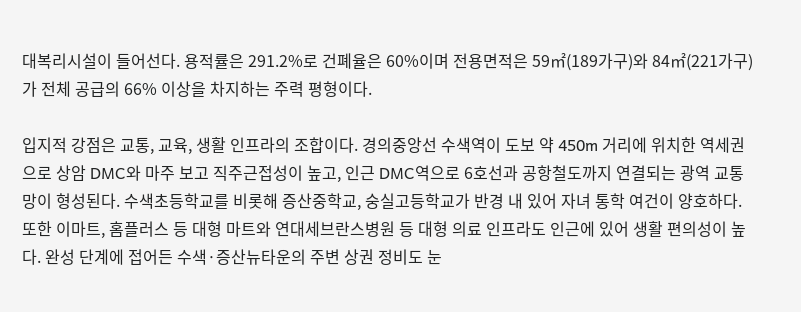대복리시설이 들어선다. 용적률은 291.2%로 건폐율은 60%이며 전용면적은 59㎡(189가구)와 84㎡(221가구)가 전체 공급의 66% 이상을 차지하는 주력 평형이다.

입지적 강점은 교통, 교육, 생활 인프라의 조합이다. 경의중앙선 수색역이 도보 약 450m 거리에 위치한 역세권으로 상암 DMC와 마주 보고 직주근접성이 높고, 인근 DMC역으로 6호선과 공항철도까지 연결되는 광역 교통망이 형성된다. 수색초등학교를 비롯해 증산중학교, 숭실고등학교가 반경 내 있어 자녀 통학 여건이 양호하다. 또한 이마트, 홈플러스 등 대형 마트와 연대세브란스병원 등 대형 의료 인프라도 인근에 있어 생활 편의성이 높다. 완성 단계에 접어든 수색·증산뉴타운의 주변 상권 정비도 눈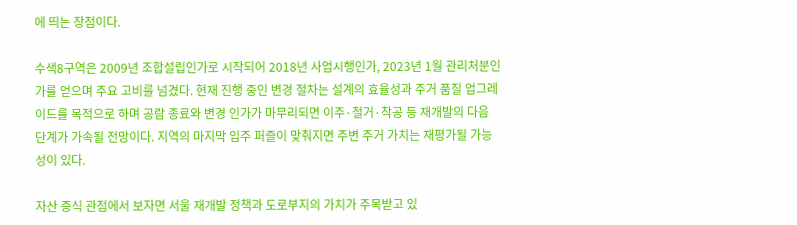에 띄는 장점이다.

수색8구역은 2009년 조합설립인가로 시작되어 2018년 사업시행인가, 2023년 1월 관리처분인가를 얻으며 주요 고비를 넘겼다. 현재 진행 중인 변경 절차는 설계의 효율성과 주거 품질 업그레이드를 목적으로 하며 공람 종료와 변경 인가가 마무리되면 이주·철거·착공 등 재개발의 다음 단계가 가속될 전망이다. 지역의 마지막 입주 퍼즐이 맞춰지면 주변 주거 가치는 재평가될 가능성이 있다.

자산 증식 관점에서 보자면 서울 재개발 정책과 도로부지의 가치가 주목받고 있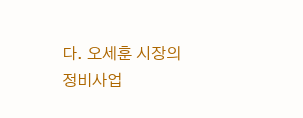다. 오세훈 시장의 정비사업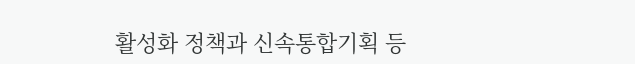활성화 정책과 신속통합기획 등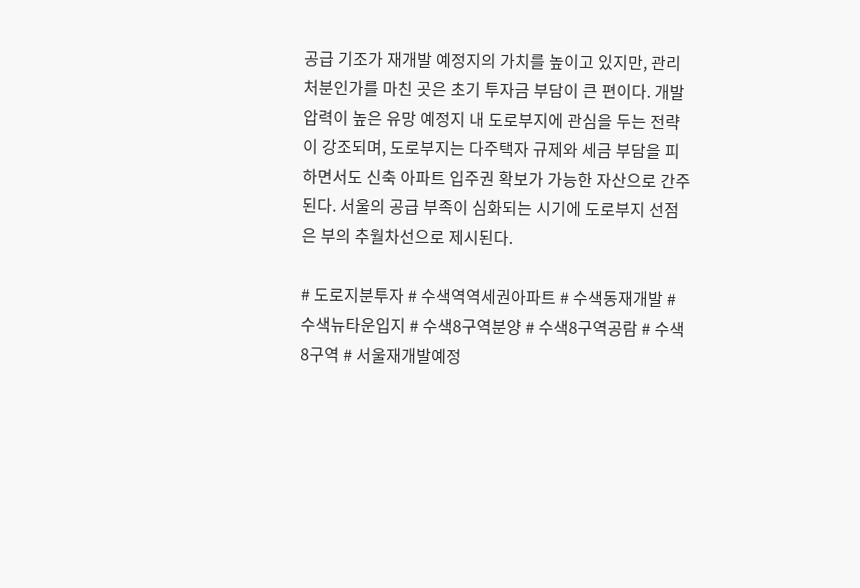공급 기조가 재개발 예정지의 가치를 높이고 있지만, 관리처분인가를 마친 곳은 초기 투자금 부담이 큰 편이다. 개발 압력이 높은 유망 예정지 내 도로부지에 관심을 두는 전략이 강조되며, 도로부지는 다주택자 규제와 세금 부담을 피하면서도 신축 아파트 입주권 확보가 가능한 자산으로 간주된다. 서울의 공급 부족이 심화되는 시기에 도로부지 선점은 부의 추월차선으로 제시된다.

# 도로지분투자 # 수색역역세권아파트 # 수색동재개발 # 수색뉴타운입지 # 수색8구역분양 # 수색8구역공람 # 수색8구역 # 서울재개발예정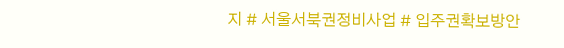지 # 서울서북권정비사업 # 입주권확보방안